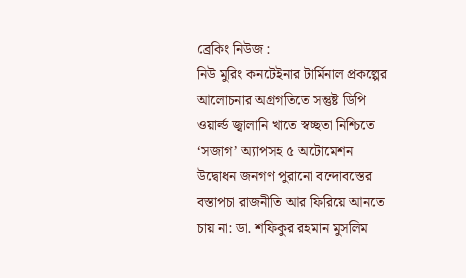ব্রেকিং নিউজ :
নিউ মুরিং কনটেইনার টার্মিনাল প্রকল্পের আলোচনার অগ্রগতিতে সন্তুষ্ট ডিপি ওয়ার্ল্ড জ্বালানি খাতে স্বচ্ছতা নিশ্চিতে ‘সজাগ’ অ্যাপসহ ৫ অটোমেশন উদ্বোধন জনগণ পুরানো বন্দোবস্তের বস্তাপচা রাজনীতি আর ফিরিয়ে আনতে চায় না: ডা. শফিকুর রহমান মুসলিম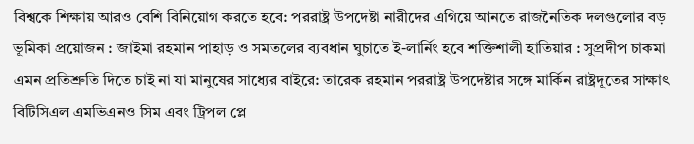বিশ্বকে শিক্ষায় আরও বেশি বিনিয়োগ করতে হবে: পররাষ্ট্র উপদেষ্টা নারীদের এগিয়ে আনতে রাজনৈতিক দলগুলোর বড় ভূমিকা প্রয়োজন : জাইমা রহমান পাহাড় ও সমতলের ব্যবধান ঘুচাতে ই-লার্নিং হবে শক্তিশালী হাতিয়ার : সুপ্রদীপ চাকমা এমন প্রতিশ্রুতি দিতে চাই না যা মানুষের সাধ্যের বাইরে: তারেক রহমান পররাষ্ট্র উপদেষ্টার সঙ্গে মার্কিন রাষ্ট্রদূতের সাক্ষাৎ বিটিসিএল এমভিএনও সিম এবং ট্রিপল প্লে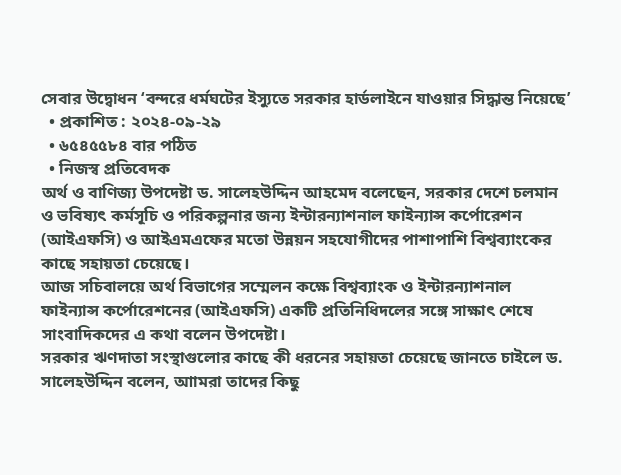সেবার উদ্বোধন ‘বন্দরে ধর্মঘটের ইস্যুতে সরকার হার্ডলাইনে যাওয়ার সিদ্ধান্ত নিয়েছে’
  • প্রকাশিত : ২০২৪-০৯-২৯
  • ৬৫৪৫৫৮৪ বার পঠিত
  • নিজস্ব প্রতিবেদক
অর্থ ও বাণিজ্য উপদেষ্টা ড. সালেহউদ্দিন আহমেদ বলেছেন, সরকার দেশে চলমান ও ভবিষ্যৎ কর্মসূচি ও পরিকল্পনার জন্য ইন্টারন্যাশনাল ফাইন্যান্স কর্পোরেশন (আইএফসি) ও আইএমএফের মতো উন্নয়ন সহযোগীদের পাশাপাশি বিশ্বব্যাংকের কাছে সহায়তা চেয়েছে।
আজ সচিবালয়ে অর্থ বিভাগের সম্মেলন কক্ষে বিশ্বব্যাংক ও ইন্টারন্যাশনাল ফাইন্যান্স কর্পোরেশনের (আইএফসি) একটি প্রতিনিধিদলের সঙ্গে সাক্ষাৎ শেষে সাংবাদিকদের এ কথা বলেন উপদেষ্টা।
সরকার ঋণদাতা সংস্থাগুলোর কাছে কী ধরনের সহায়তা চেয়েছে জানতে চাইলে ড. সালেহউদ্দিন বলেন, আামরা তাদের কিছু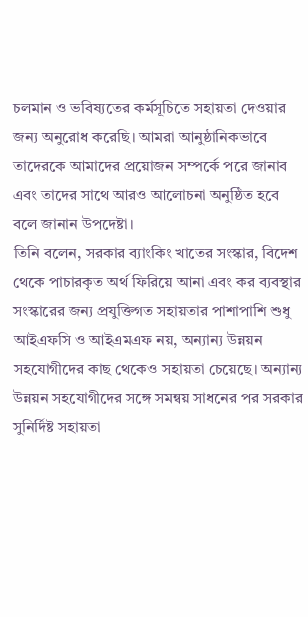চলমান ও ভবিষ্যতের কর্মসূচিতে সহায়তা দেওয়ার জন্য অনুরোধ করেছি। আমরা আনুষ্ঠানিকভাবে তাদেরকে আমাদের প্রয়োজন সম্পর্কে পরে জানাব এবং তাদের সাথে আরও আলোচনা অনুষ্ঠিত হবে বলে জানান উপদেষ্টা।
তিনি বলেন, সরকার ব্যাংকিং খাতের সংস্কার, বিদেশ থেকে পাচারকৃত অর্থ ফিরিয়ে আনা এবং কর ব্যবস্থার সংস্কারের জন্য প্রযুক্তিগত সহায়তার পাশাপাশি শুধু আইএফসি ও আইএমএফ নয়, অন্যান্য উন্নয়ন সহযোগীদের কাছ থেকেও সহায়তা চেয়েছে। অন্যান্য উন্নয়ন সহযোগীদের সঙ্গে সমন্বয় সাধনের পর সরকার সুনির্দিষ্ট সহায়তা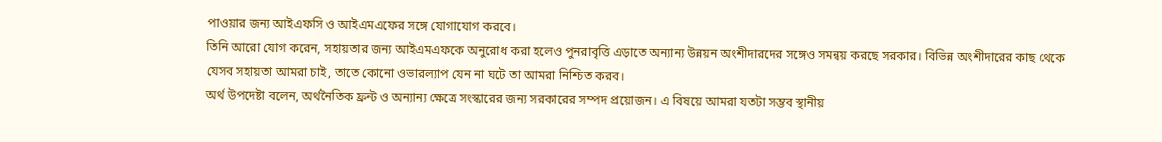পাওয়ার জন্য আইএফসি ও আইএমএফের সঙ্গে যোগাযোগ করবে।
তিনি আরো যোগ করেন, সহায়তার জন্য আইএমএফকে অনুরোধ করা হলেও পুনরাবৃত্তি এড়াতে অন্যান্য উন্নয়ন অংশীদারদের সঙ্গেও সমন্বয় করছে সরকার। বিভিন্ন অংশীদারের কাছ থেকে যেসব সহায়তা আমরা চাই, তাতে কোনো ওভারল্যাপ যেন না ঘটে তা আমরা নিশ্চিত করব।
অর্থ উপদেষ্টা বলেন, অর্থনৈতিক ফ্রন্ট ও অন্যান্য ক্ষেত্রে সংস্কারের জন্য সরকারের সম্পদ প্রয়োজন। এ বিষয়ে আমরা যতটা সম্ভব স্থানীয়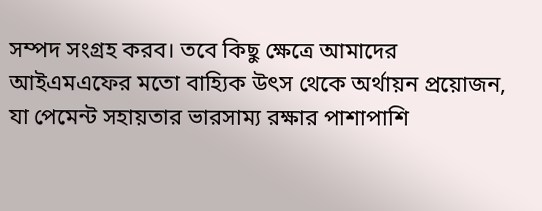সম্পদ সংগ্রহ করব। তবে কিছু ক্ষেত্রে আমাদের আইএমএফের মতো বাহ্যিক উৎস থেকে অর্থায়ন প্রয়োজন, যা পেমেন্ট সহায়তার ভারসাম্য রক্ষার পাশাপাশি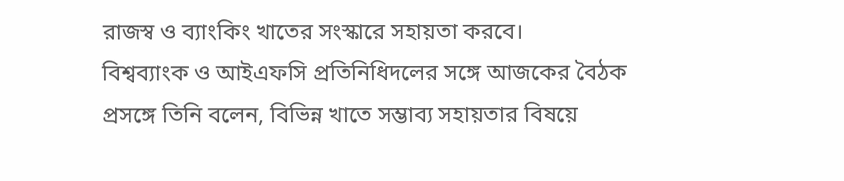রাজস্ব ও ব্যাংকিং খাতের সংস্কারে সহায়তা করবে।
বিশ্বব্যাংক ও আইএফসি প্রতিনিধিদলের সঙ্গে আজকের বৈঠক প্রসঙ্গে তিনি বলেন, বিভিন্ন খাতে সম্ভাব্য সহায়তার বিষয়ে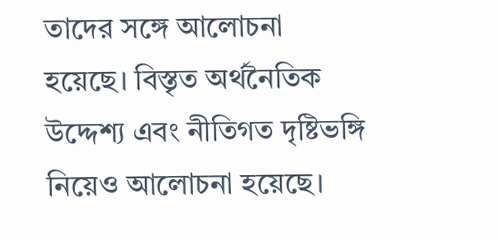তাদের সঙ্গে আলোচনা হয়েছে। বিস্তৃত অর্থনৈতিক উদ্দেশ্য এবং নীতিগত দৃষ্টিভঙ্গি নিয়েও আলোচনা হয়েছে।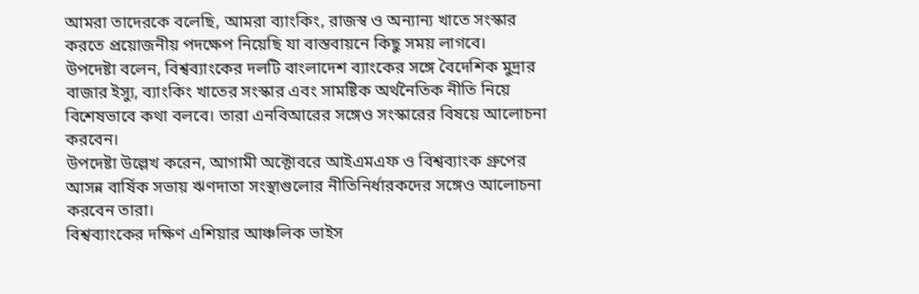আমরা তাদেরকে বলেছি, আমরা ব্যাংকিং, রাজস্ব ও অন্যান্য খাতে সংস্কার করতে প্রয়োজনীয় পদক্ষেপ নিয়েছি যা বাস্তবায়নে কিছু সময় লাগবে।
উপদেষ্টা বলেন, বিশ্বব্যাংকের দলটি বাংলাদেশ ব্যাংকের সঙ্গে বৈদেশিক মুদ্রার বাজার ইস্যু, ব্যাংকিং খাতের সংস্কার এবং সামষ্টিক অর্থনৈতিক নীতি নিয়ে বিশেষভাবে কথা বলবে। তারা এনবিআরের সঙ্গেও সংস্কারের বিষয়ে আলোচনা করবেন।
উপদেষ্টা উল্লেখ করেন, আগামী অক্টোবরে আইএমএফ ও বিশ্বব্যাংক গ্রুপের আসন্ন বার্ষিক সভায় ঋণদাতা সংস্থাগুলোর নীতিনির্ধারকদের সঙ্গেও আলোচনা করবেন তারা।
বিশ্বব্যাংকের দক্ষিণ এশিয়ার আঞ্চলিক ভাইস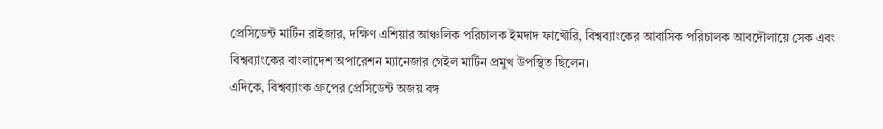প্রেসিডেন্ট মার্টিন রাইজার, দক্ষিণ এশিয়ার আঞ্চলিক পরিচালক ইমদাদ ফাখৌরি, বিশ্বব্যাংকের আবাসিক পরিচালক আবদৌলায়ে সেক এবং বিশ্বব্যাংকের বাংলাদেশ অপারেশন ম্যানেজার গেইল মার্টিন প্রমুখ উপস্থিত ছিলেন।
এদিকে, বিশ্বব্যাংক গ্রুপের প্রেসিডেন্ট অজয় বঙ্গ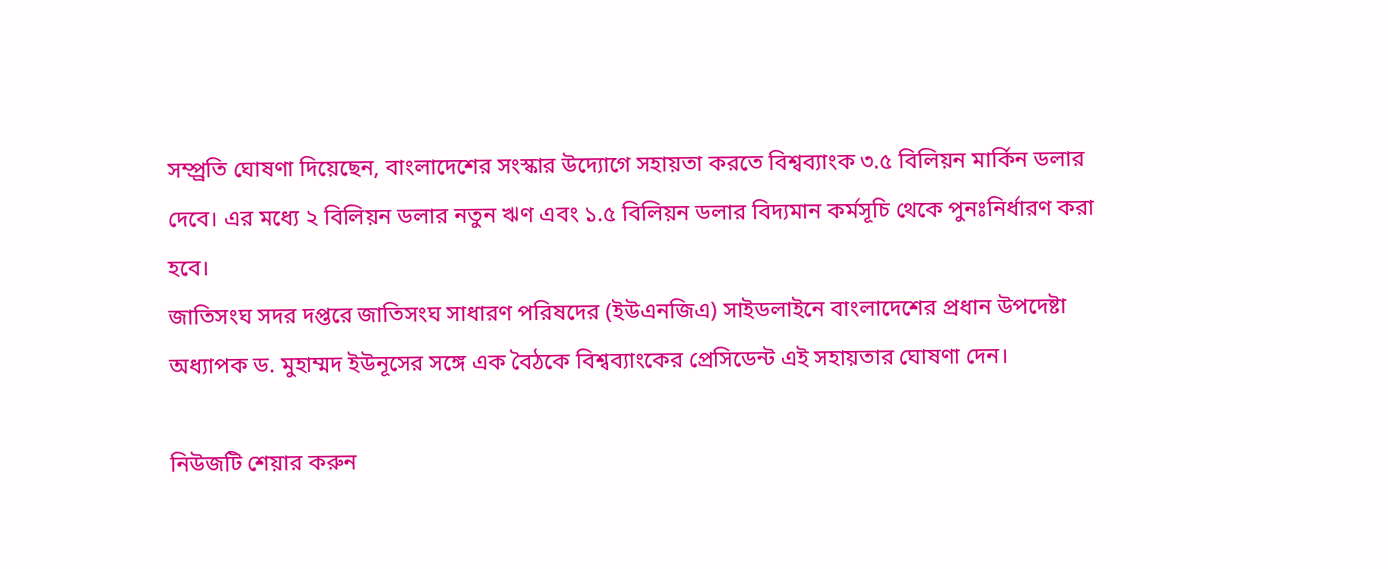সম্প্র্রতি ঘোষণা দিয়েছেন, বাংলাদেশের সংস্কার উদ্যোগে সহায়তা করতে বিশ্বব্যাংক ৩.৫ বিলিয়ন মার্কিন ডলার দেবে। এর মধ্যে ২ বিলিয়ন ডলার নতুন ঋণ এবং ১.৫ বিলিয়ন ডলার বিদ্যমান কর্মসূচি থেকে পুনঃনির্ধারণ করা হবে।
জাতিসংঘ সদর দপ্তরে জাতিসংঘ সাধারণ পরিষদের (ইউএনজিএ) সাইডলাইনে বাংলাদেশের প্রধান উপদেষ্টা অধ্যাপক ড. মুহাম্মদ ইউনূসের সঙ্গে এক বৈঠকে বিশ্বব্যাংকের প্রেসিডেন্ট এই সহায়তার ঘোষণা দেন।

নিউজটি শেয়ার করুন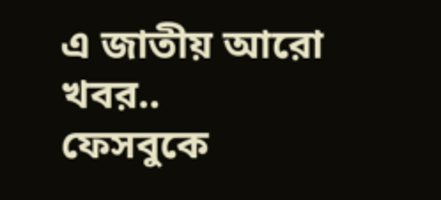এ জাতীয় আরো খবর..
ফেসবুকে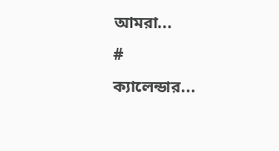আমরা...
#
ক্যালেন্ডার...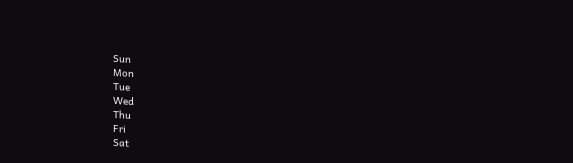Sun
Mon
Tue
Wed
Thu
Fri
Sat